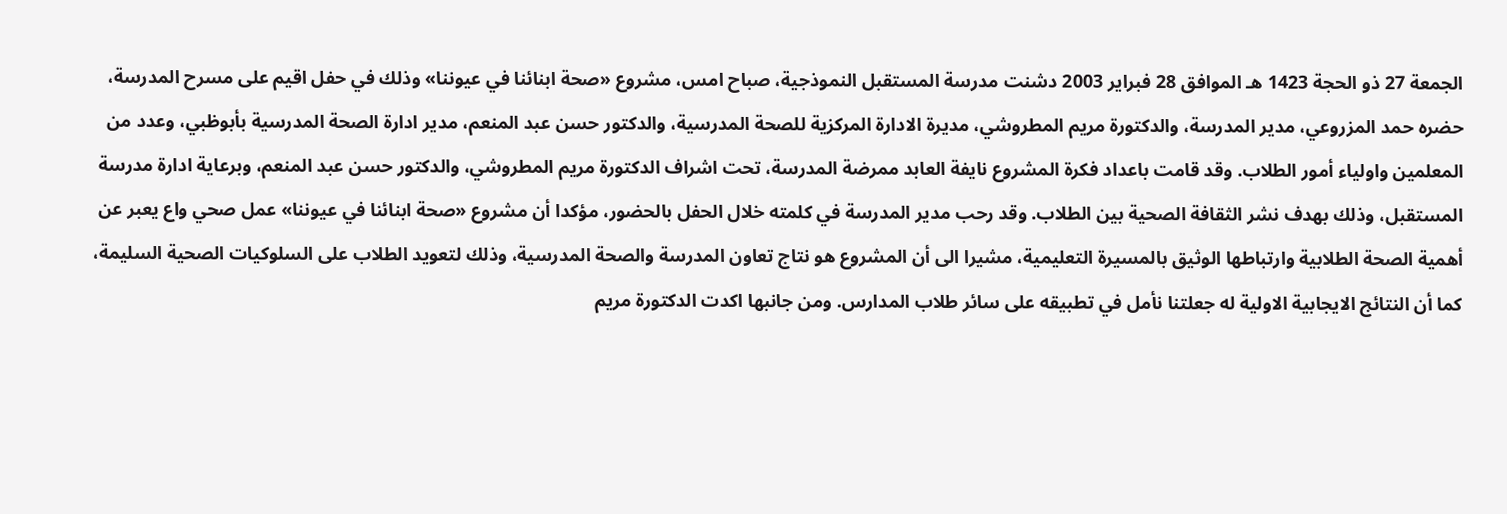الجمعة 27 ذو الحجة 1423 هـ الموافق 28 فبراير 2003 دشنت مدرسة المستقبل النموذجية، صباح امس، مشروع «صحة ابنائنا في عيوننا» وذلك في حفل اقيم على مسرح المدرسة، حضره حمد المزروعي، مدير المدرسة، والدكتورة مريم المطروشي، مديرة الادارة المركزية للصحة المدرسية، والدكتور حسن عبد المنعم، مدير ادارة الصحة المدرسية بأبوظبي، وعدد من المعلمين واولياء أمور الطلاب. وقد قامت باعداد فكرة المشروع نايفة العابد ممرضة المدرسة، تحت اشراف الدكتورة مريم المطروشي، والدكتور حسن عبد المنعم، وبرعاية ادارة مدرسة المستقبل، وذلك بهدف نشر الثقافة الصحية بين الطلاب. وقد رحب مدير المدرسة في كلمته خلال الحفل بالحضور، مؤكدا أن مشروع «صحة ابنائنا في عيوننا» عمل صحي واع يعبر عن أهمية الصحة الطلابية وارتباطها الوثيق بالمسيرة التعليمية، مشيرا الى أن المشروع هو نتاج تعاون المدرسة والصحة المدرسية، وذلك لتعويد الطلاب على السلوكيات الصحية السليمة، كما أن النتائج الايجابية الاولية له جعلتنا نأمل في تطبيقه على سائر طلاب المدارس. ومن جانبها اكدت الدكتورة مريم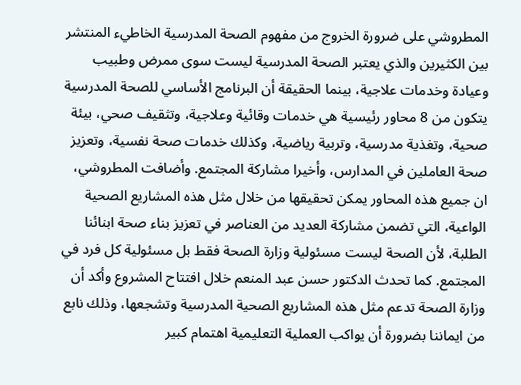المطروشي على ضرورة الخروج من مفهوم الصحة المدرسية الخاطيء المنتشر بين الكثيرين والذي يعتبر الصحة المدرسية ليست سوى ممرض وطبيب وعيادة وخدمات علاجية، بينما الحقيقة أن البرنامج الأساسي للصحة المدرسية يتكون من 8 محاور رئيسية هي خدمات وقائية وعلاجية، وتثقيف صحي، بيئة صحية، وتغذية مدرسية، وتربية رياضية، وكذلك خدمات صحة نفسية، وتعزيز صحة العاملين في المدارس، وأخيرا مشاركة المجتمع. وأضافت المطروشي، ان جميع هذه المحاور يمكن تحقيقها من خلال مثل هذه المشاريع الصحية الواعية، التي تضمن مشاركة العديد من العناصر في تعزيز بناء صحة ابنائنا الطلبة، لأن الصحة ليست مسئولية وزارة الصحة فقط بل مسئولية كل فرد في المجتمع. كما تحدث الدكتور حسن عبد المنعم خلال افتتاح المشروع وأكد أن وزارة الصحة تدعم مثل هذه المشاريع الصحية المدرسية وتشجعها، وذلك نابع من ايماننا بضرورة أن يواكب العملية التعليمية اهتمام كبير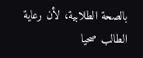بالصحة الطلابية، لأن رعاية الطالب صحيا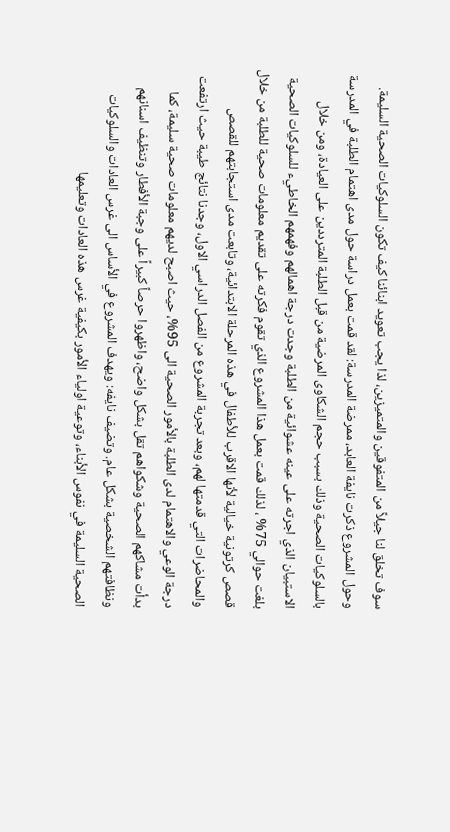سوف تخلق لنا جيلاً من المتفوقين والمتميزين، لذا يجب تعويد ابنائنا كيف تكون السلوكيات الصحية السليمة. وحول المشروع ذكرت نايفة العابد، ممرضة المدرسة: لقد قمت بعمل دراسة حول مدى اهتمام الطلبة في المدرسة بالسلوكيات الصحية وذلك بسبب حجم الشكاوى المرضية من قبل الطلبة المترددين على العيادة، ومن خلال الاستبيان الذي اجرته على عينه عشوائية من الطلبة وجدت درجة اهمالهم وفهمهم الخاطيء للسلوكيات الصحية بلغت حوالي 75% ، لذلك قمت بعمل هذا المشروع الذي تقوم فكرته على تقديم معلومات صحية للطلبة من خلال قصص كرتونية خيالية لأنها الاقرب للأطفال في هذه المرحلة الابتدائية، وتابعت مدى استجابتهم للقصص والمحاضرات التي قدمتها لهم، وبعد تجربة المشروع من الفصل الدراسي الاول، وجدنا نتائج طيبة حيث ارتفعت درجة الوعي والاهتمام لدى الطلبة بالأمور الصحية الى 95%، حيث اصبح لديهم معلومات صحية سليمة، كما بدأت مشاكهم الصحية وشكواهم تقل بشكل واضح، واظهروا حرصاً كبيراً على وجبة الأفطار وتنظيف اسنانهم ونظافتهم الشخصية بشكل عام. وتضيف نايفه: ويهدف المشروع في الأساس الى غرس العادات والسلوكيات الصحية السليمة في نفوس الأبناء، وتوعية اولياء الأمور بكيفية غرس هذه العادات وتعليمها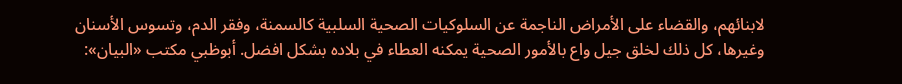لابنائهم، والقضاء على الأمراض الناجمة عن السلوكيات الصحية السلبية كالسمنة، وفقر الدم، وتسوس الأسنان وغيرها، كل ذلك لخلق جيل واع بالأمور الصحية يمكنه العطاء في بلاده بشكل افضل. أبوظبي مكتب «البيان»: